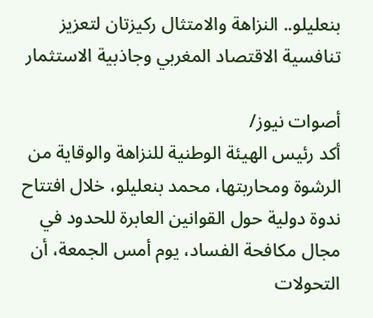بنعليلو.. النزاهة والامتثال ركيزتان لتعزيز تنافسية الاقتصاد المغربي وجاذبية الاستثمار

أصوات نيوز/
أكد رئيس الهيئة الوطنية للنزاهة والوقاية من الرشوة ومحاربتها، محمد بنعليلو، خلال افتتاح ندوة دولية حول القوانين العابرة للحدود في مجال مكافحة الفساد، يوم أمس الجمعة، أن التحولات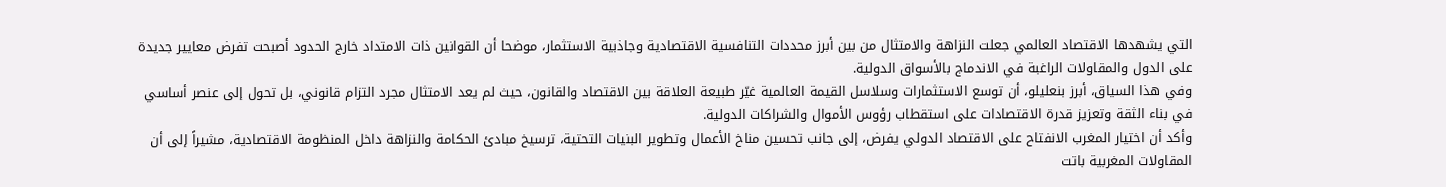التي يشهدها الاقتصاد العالمي جعلت النزاهة والامتثال من بين أبرز محددات التنافسية الاقتصادية وجاذبية الاستثمار، موضحا أن القوانين ذات الامتداد خارج الحدود أصبحت تفرض معايير جديدة على الدول والمقاولات الراغبة في الاندماج بالأسواق الدولية.
وفي هذا السياق، أبرز بنعليلو، أن توسع الاستثمارات وسلاسل القيمة العالمية غيّر طبيعة العلاقة بين الاقتصاد والقانون، حيث لم يعد الامتثال مجرد التزام قانوني، بل تحول إلى عنصر أساسي في بناء الثقة وتعزيز قدرة الاقتصادات على استقطاب رؤوس الأموال والشراكات الدولية.
وأكد أن اختيار المغرب الانفتاح على الاقتصاد الدولي يفرض، إلى جانب تحسين مناخ الأعمال وتطوير البنيات التحتية، ترسيخ مبادئ الحكامة والنزاهة داخل المنظومة الاقتصادية، مشيراً إلى أن المقاولات المغربية باتت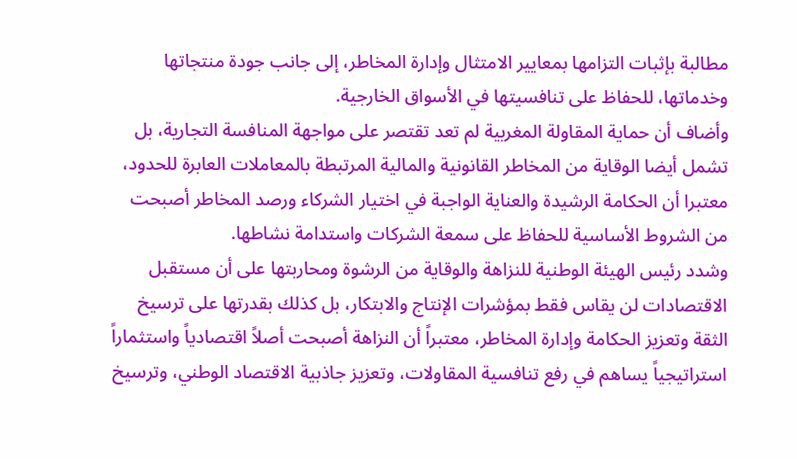مطالبة بإثبات التزامها بمعايير الامتثال وإدارة المخاطر، إلى جانب جودة منتجاتها وخدماتها، للحفاظ على تنافسيتها في الأسواق الخارجية.
وأضاف أن حماية المقاولة المغربية لم تعد تقتصر على مواجهة المنافسة التجارية، بل تشمل أيضا الوقاية من المخاطر القانونية والمالية المرتبطة بالمعاملات العابرة للحدود، معتبرا أن الحكامة الرشيدة والعناية الواجبة في اختيار الشركاء ورصد المخاطر أصبحت من الشروط الأساسية للحفاظ على سمعة الشركات واستدامة نشاطها.
وشدد رئيس الهيئة الوطنية للنزاهة والوقاية من الرشوة ومحاربتها على أن مستقبل الاقتصادات لن يقاس فقط بمؤشرات الإنتاج والابتكار، بل كذلك بقدرتها على ترسيخ الثقة وتعزيز الحكامة وإدارة المخاطر، معتبراً أن النزاهة أصبحت أصلاً اقتصادياً واستثماراً استراتيجياً يساهم في رفع تنافسية المقاولات، وتعزيز جاذبية الاقتصاد الوطني، وترسيخ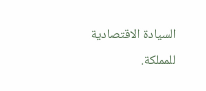السيادة الاقتصادية للمملكة.